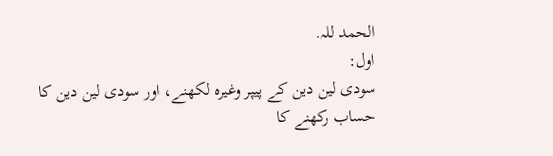الحمد للہ.
اول:
سودى لين دين كے پيپر وغيرہ لكھنے، اور سودى لين دين كا حساب ركھنے كا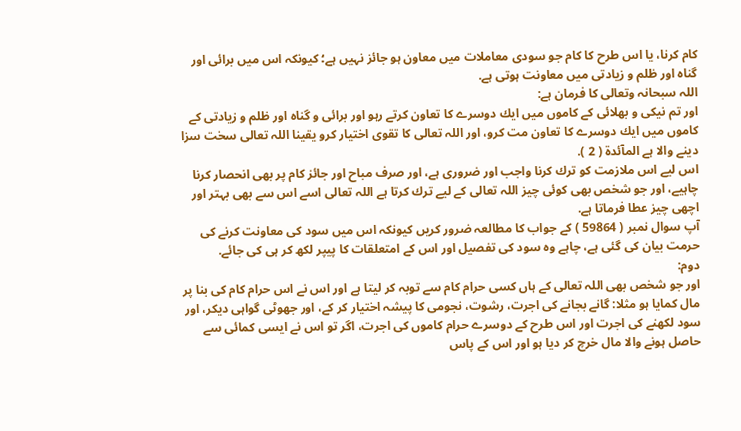كام كرنا، يا اس طرح كا كام جو سودى معاملات ميں معاون ہو جائز نہيں ہے؛ كيونكہ اس ميں برائى اور گناہ اور ظلم و زيادتى ميں معاونت ہوتى ہے.
اللہ سبحانہ وتعالى كا فرمان ہے:
اور تم نيكى و بھلائى كے كاموں ميں ايك دوسرے كا تعاون كرتے رہو اور برائى و گناہ اور ظلم و زيادتى كے كاموں ميں ايك دوسرے كا تعاون مت كرو، اور اللہ تعالى كا تقوى اختيار كرو يقينا اللہ تعالى سخت سزا دينے والا ہے المآئدۃ ( 2 ).
اس ليے اس ملازمت كو ترك كرنا واجب اور ضرورى ہے، اور صرف مباح اور جائز كام پر بھى انحصار كرنا چاہيے، اور جو شخص بھى كوئى چيز اللہ تعالى كے ليے ترك كرتا ہے اللہ تعالى اسے اس سے بھى بہتر اور اچھى چيز عطا فرماتا ہے.
آپ سوال نمبر ( 59864 ) كے جواب كا مطالعہ ضرور كريں كيونكہ اس ميں سود كى معاونت كرنے كى حرمت بيان كى گئى ہے، چاہے وہ سود كى تفصيل اور اس كے امتعلقات كا پيپر لكھ كر ہى كى جائے.
دوم:
اور جو شخص بھى اللہ تعالى كے ہاں كسى حرام كام سے توبہ كر ليتا ہے اور اس نے اس حرام كام كى بنا پر مال كمايا ہو مثلا: گانے بجانے كى اجرت، رشوت، نجومى كا پيشہ اختيار كر كے، اور جھوٹى گواہى ديكر، اور سود لكھنے كى اجرت اور اس طرح كے دوسرے حرام كاموں كى اجرت، اگر تو اس نے ايسى كمائى سے حاصل ہونے والا مال خرچ كر ديا ہو اور اس كے پاس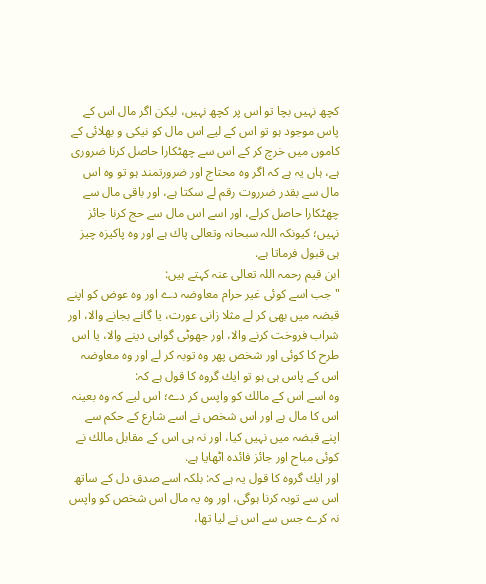كچھ نہيں بچا تو اس پر كچھ نہيں، ليكن اگر مال اس كے پاس موجود ہو تو اس كے ليے اس مال كو نيكى و بھلائى كے كاموں ميں خرچ كر كے اس سے چھٹكارا حاصل كرنا ضرورى ہے، ہاں يہ ہے كہ اگر وہ محتاج اور ضرورتمند ہو تو وہ اس مال سے بقدر ضرروت رقم لے سكتا ہے، اور باقى مال سے چھٹكارا حاصل كرلے، اور اسے اس مال سے حج كرنا جائز نہيں؛ كيونكہ اللہ سبحانہ وتعالى پاك ہے اور وہ پاكيزہ چيز ہى قبول فرماتا ہے.
ابن قيم رحمہ اللہ تعالى عنہ كہتے ہيں:
" جب اسے كوئى غير حرام معاوضہ دے اور وہ عوض كو اپنے قبضہ ميں بھى كر لے مثلا زانى عورت، يا گانے بجانے والا، اور شراب فروخت كرنے والا، اور جھوٹى گواہى دينے والا، يا اس طرح كا كوئى اور شخص پھر وہ توبہ كر لے اور وہ معاوضہ اس كے پاس ہى ہو تو ايك گروہ كا قول ہے كہ:
وہ اسے اس كے مالك كو واپس كر دے؛ اس ليے كہ وہ بعينہ اس كا مال ہے اور اس شخص نے اسے شارع كے حكم سے اپنے قبضہ ميں نہيں كيا، اور نہ ہى اس كے مقابل مالك نے كوئى مباح اور جائز فائدہ اٹھايا ہے.
اور ايك گروہ كا قول يہ ہے كہ: بلكہ اسے صدق دل كے ساتھ اس سے توبہ كرنا ہوگى، اور وہ يہ مال اس شخص كو واپس نہ كرے جس سے اس نے ليا تھا،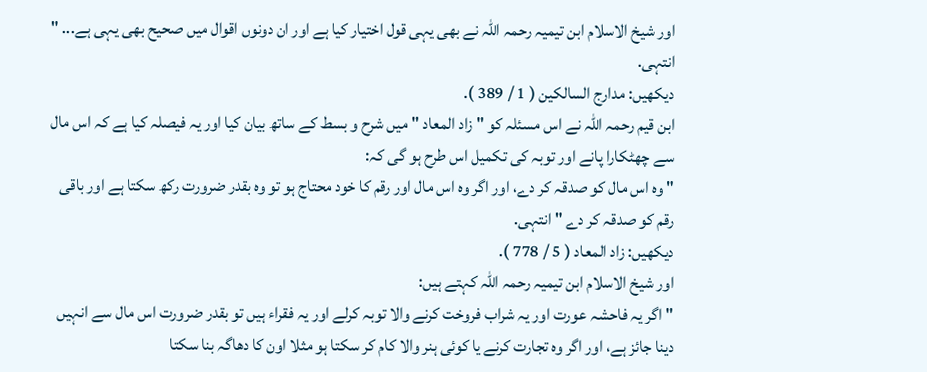اور شيخ الاسلام ابن تيميہ رحمہ اللہ نے بھى يہى قول اختيار كيا ہے اور ان دونوں اقوال ميں صحيح بھى يہى ہے... " انتہى.
ديكھيں: مدارج السالكين ( 1 / 389 ).
ابن قيم رحمہ اللہ نے اس مسئلہ كو " زاد المعاد " ميں شرح و بسط كے ساتھ بيان كيا اور يہ فيصلہ كيا ہے كہ اس مال سے چھٹكارا پانے اور توبہ كى تكميل اس طرح ہو گى كہ:
" وہ اس مال كو صدقہ كر دے، اور اگر وہ اس مال اور رقم كا خود محتاج ہو تو وہ بقدر ضرورت ركھ سكتا ہے اور باقى رقم كو صدقہ كر دے " انتہى.
ديكھيں: زاد المعاد ( 5 / 778 ).
اور شيخ الاسلام ابن تيميہ رحمہ اللہ كہتے ہيں:
" اگر يہ فاحشہ عورت اور يہ شراب فروخت كرنے والا توبہ كرلے اور يہ فقراء ہيں تو بقدر ضرورت اس مال سے انہيں دينا جائز ہے، اور اگر وہ تجارت كرنے يا كوئى ہنر والا كام كر سكتا ہو مثلا اون كا دھاگہ بنا سكتا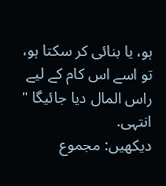ہو، يا بنائى كر سكتا ہو، تو اسے اس كام كے ليے راس المال ديا جائيگا " انتہى.
ديكھيں: مجموع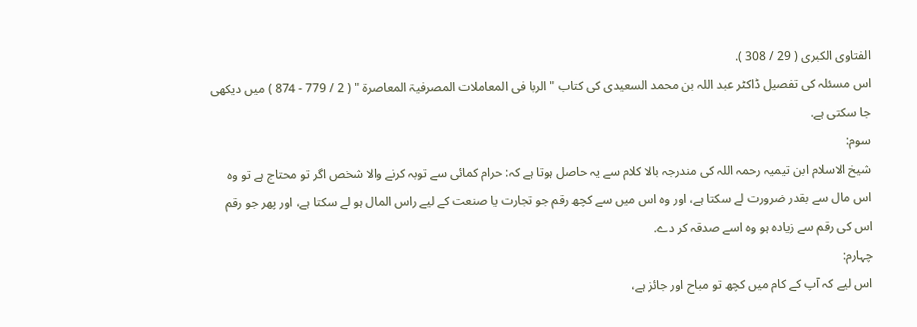الفتاوى الكبرى ( 29 / 308 ).
اس مسئلہ كى تفصيل ڈاكٹر عبد اللہ بن محمد السعيدى كى كتاب " الربا فى المعاملات المصرفيۃ المعاصرۃ " ( 2 / 779 - 874 ) ميں ديكھى جا سكتى ہے.
سوم:
شيخ الاسلام ابن تيميہ رحمہ اللہ كى مندرجہ بالا كلام سے يہ حاصل ہوتا ہے كہ: حرام كمائى سے توبہ كرنے والا شخص اگر تو محتاج ہے تو وہ اس مال سے بقدر ضرورت لے سكتا ہے، اور وہ اس ميں سے كچھ رقم جو تجارت يا صنعت كے ليے راس المال ہو لے سكتا ہے، اور پھر جو رقم اس كى رقم سے زيادہ ہو وہ اسے صدقہ كر دے.
چہارم:
اس ليے كہ آپ كے كام ميں كچھ تو مباح اور جائز ہے،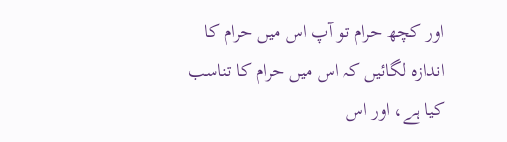اور كچھ حرام تو آپ اس ميں حرام كا اندازہ لگائيں كہ اس ميں حرام كا تناسب كيا ہے، اور اس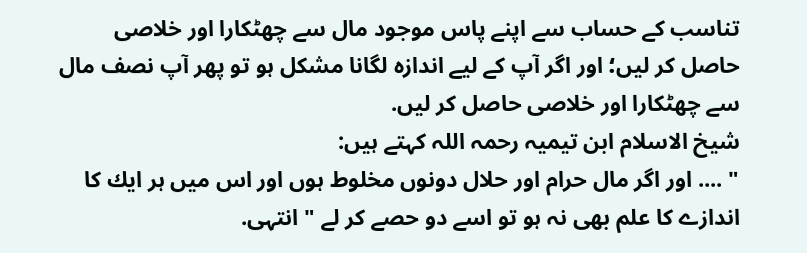تناسب كے حساب سے اپنے پاس موجود مال سے چھٹكارا اور خلاصى حاصل كر ليں؛ اور اگر آپ كے ليے اندازہ لگانا مشكل ہو تو پھر آپ نصف مال سے چھٹكارا اور خلاصى حاصل كر ليں.
شيخ الاسلام ابن تيميہ رحمہ اللہ كہتے ہيں:
" .... اور اگر مال حرام اور حلال دونوں مخلوط ہوں اور اس ميں ہر ايك كا اندازے كا علم بھى نہ ہو تو اسے دو حصے كر لے " انتہى.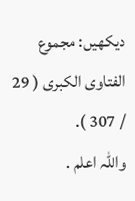ديكھيں: مجموع الفتاوى الكبرى ( 29 / 307 ).
واللہ اعلم .